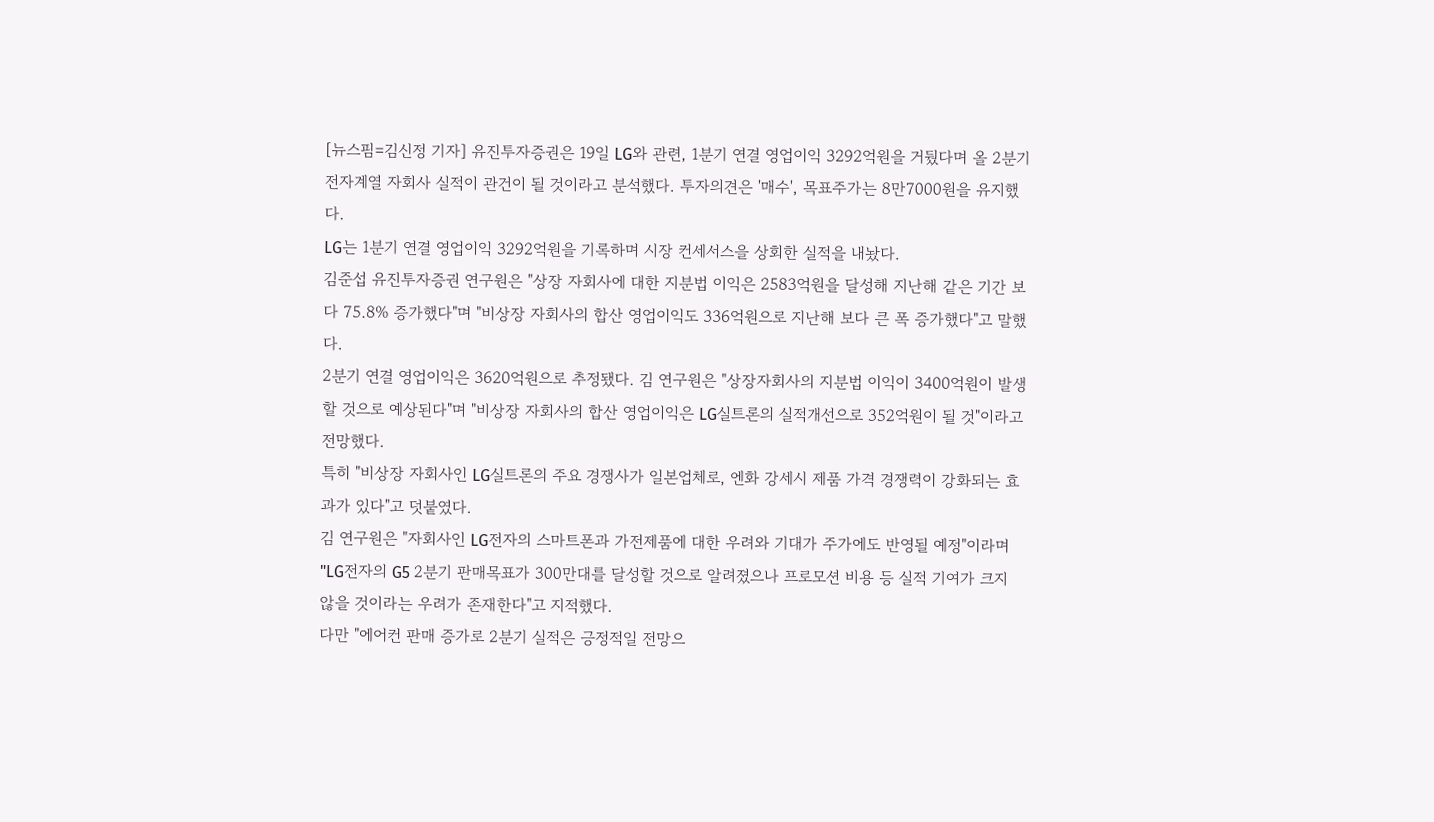[뉴스핌=김신정 기자] 유진투자증권은 19일 LG와 관련, 1분기 연결 영업이익 3292억원을 거뒀다며 올 2분기 전자계열 자회사 실적이 관건이 될 것이라고 분석했다. 투자의견은 '매수', 목표주가는 8만7000원을 유지했다.
LG는 1분기 연결 영업이익 3292억원을 기록하며 시장 컨세서스을 상회한 실적을 내놨다.
김준섭 유진투자증권 연구원은 "상장 자회사에 대한 지분법 이익은 2583억원을 달성해 지난해 같은 기간 보다 75.8% 증가했다"며 "비상장 자회사의 합산 영업이익도 336억원으로 지난해 보다 큰 폭 증가했다"고 말했다.
2분기 연결 영업이익은 3620억원으로 추정됐다. 김 연구원은 "상장자회사의 지분법 이익이 3400억원이 발생할 것으로 예상된다"며 "비상장 자회사의 합산 영업이익은 LG실트론의 실적개선으로 352억원이 될 것"이라고 전망했다.
특히 "비상장 자회사인 LG실트론의 주요 경쟁사가 일본업체로, 엔화 강세시 제품 가격 경쟁력이 강화되는 효과가 있다"고 덧붙였다.
김 연구원은 "자회사인 LG전자의 스마트폰과 가전제품에 대한 우려와 기대가 주가에도 반영될 예정"이라며 "LG전자의 G5 2분기 판매목표가 300만대를 달성할 것으로 알려졌으나 프로모션 비용 등 실적 기여가 크지 않을 것이라는 우려가 존재한다"고 지적했다.
다만 "에어컨 판매 증가로 2분기 실적은 긍정적일 전망으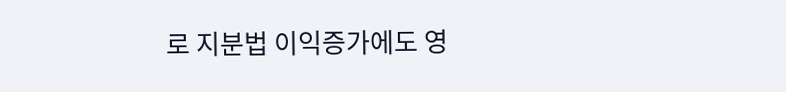로 지분법 이익증가에도 영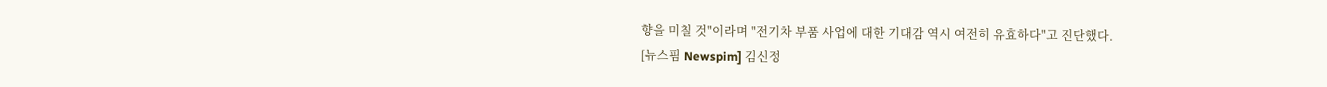향을 미칠 것"이라며 "전기차 부품 사업에 대한 기대감 역시 여전히 유효하다"고 진단했다.
[뉴스핌 Newspim] 김신정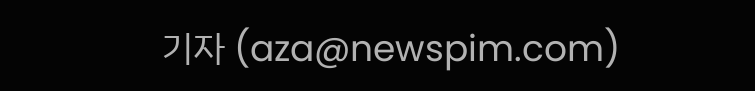기자 (aza@newspim.com)